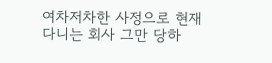여차저차한 사정으로 현재 다니는 회사 그만 당하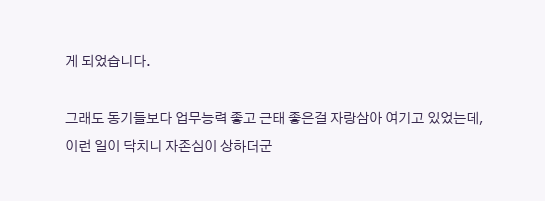게 되었습니다.

그래도 동기들보다 업무능력 좋고 근태 좋은걸 자랑삼아 여기고 있었는데,
이런 일이 닥치니 자존심이 상하더군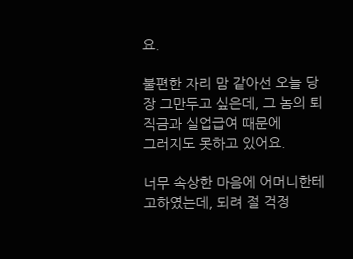요.

불편한 자리 맘 같아선 오늘 당장 그만두고 싶은데, 그 놈의 퇴직금과 실업급여 때문에
그러지도 못하고 있어요.

너무 속상한 마음에 어머니한테 고하였는데, 되려 절 걱정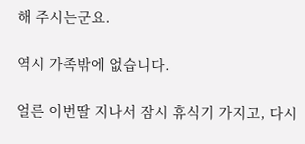해 주시는군요.

역시 가족밖에 없습니다.

얼른 이번딸 지나서 잠시 휴식기 가지고, 다시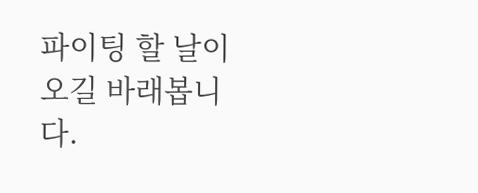파이팅 할 날이 오길 바래봅니다.